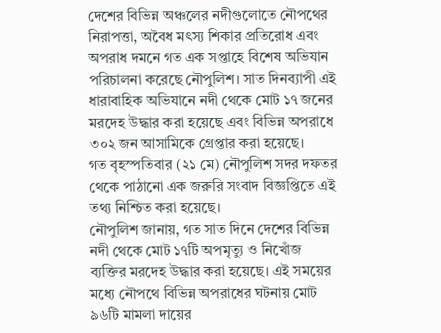দেশের বিভিন্ন অঞ্চলের নদীগুলোতে নৌপথের নিরাপত্তা, অবৈধ মৎস্য শিকার প্রতিরোধ এবং অপরাধ দমনে গত এক সপ্তাহে বিশেষ অভিযান পরিচালনা করেছে নৌপুলিশ। সাত দিনব্যাপী এই ধারাবাহিক অভিযানে নদী থেকে মোট ১৭ জনের মরদেহ উদ্ধার করা হয়েছে এবং বিভিন্ন অপরাধে ৩০২ জন আসামিকে গ্রেপ্তার করা হয়েছে।
গত বৃহস্পতিবার (২১ মে) নৌপুলিশ সদর দফতর থেকে পাঠানো এক জরুরি সংবাদ বিজ্ঞপ্তিতে এই তথ্য নিশ্চিত করা হয়েছে।
নৌপুলিশ জানায়, গত সাত দিনে দেশের বিভিন্ন নদী থেকে মোট ১৭টি অপমৃত্যু ও নিখোঁজ ব্যক্তির মরদেহ উদ্ধার করা হয়েছে। এই সময়ের মধ্যে নৌপথে বিভিন্ন অপরাধের ঘটনায় মোট ৯৬টি মামলা দায়ের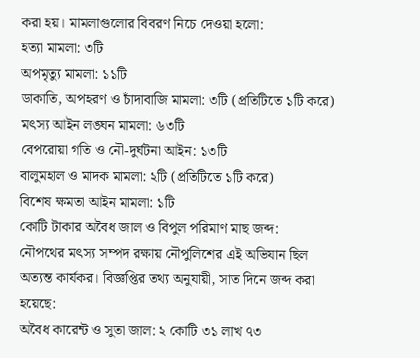করা হয়। মামলাগুলোর বিবরণ নিচে দেওয়া হলো:
হত্যা মামলা: ৩টি
অপমৃত্যু মামলা: ১১টি
ডাকাতি, অপহরণ ও চাঁদাবাজি মামলা: ৩টি (প্রতিটিতে ১টি করে)
মৎস্য আইন লঙ্ঘন মামলা: ৬৩টি
বেপরোয়া গতি ও নৌ-দুর্ঘটনা আইন: ১৩টি
বালুমহাল ও মাদক মামলা: ২টি (প্রতিটিতে ১টি করে)
বিশেষ ক্ষমতা আইন মামলা: ১টি
কোটি টাকার অবৈধ জাল ও বিপুল পরিমাণ মাছ জব্দ:
নৌপথের মৎস্য সম্পদ রক্ষায় নৌপুলিশের এই অভিযান ছিল অত্যন্ত কার্যকর। বিজ্ঞপ্তির তথ্য অনুযায়ী, সাত দিনে জব্দ করা হয়েছে:
অবৈধ কারেন্ট ও সুতা জাল: ২ কোটি ৩১ লাখ ৭৩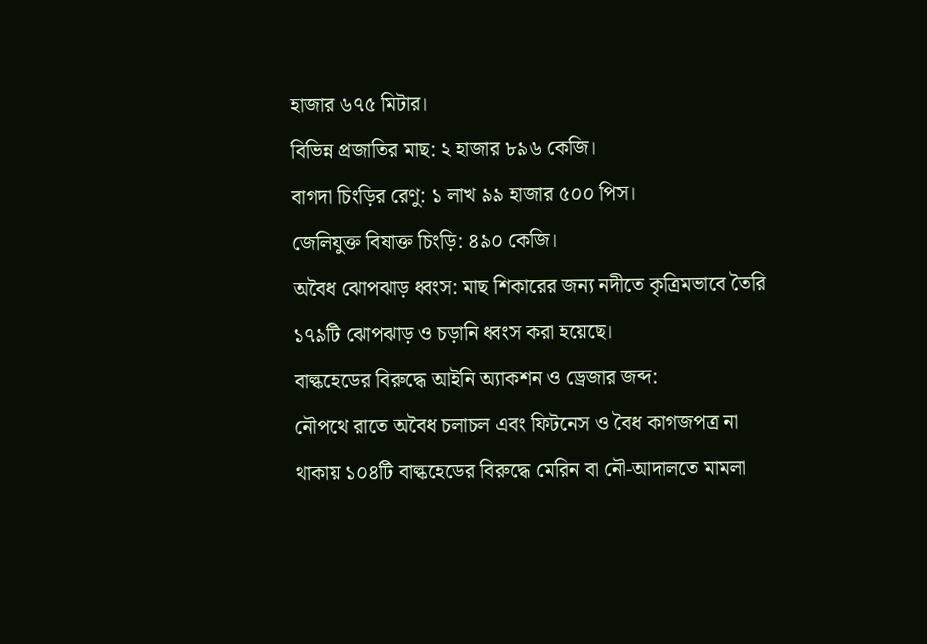হাজার ৬৭৫ মিটার।
বিভিন্ন প্রজাতির মাছ: ২ হাজার ৮৯৬ কেজি।
বাগদা চিংড়ির রেণু: ১ লাখ ৯৯ হাজার ৫০০ পিস।
জেলিযুক্ত বিষাক্ত চিংড়ি: ৪৯০ কেজি।
অবৈধ ঝোপঝাড় ধ্বংস: মাছ শিকারের জন্য নদীতে কৃত্রিমভাবে তৈরি ১৭৯টি ঝোপঝাড় ও চড়ানি ধ্বংস করা হয়েছে।
বাল্কহেডের বিরুদ্ধে আইনি অ্যাকশন ও ড্রেজার জব্দ:
নৌপথে রাতে অবৈধ চলাচল এবং ফিটনেস ও বৈধ কাগজপত্র না থাকায় ১০৪টি বাল্কহেডের বিরুদ্ধে মেরিন বা নৌ-আদালতে মামলা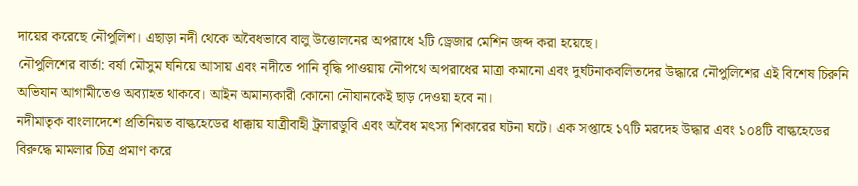দায়ের করেছে নৌপুলিশ। এছাড়া নদী থেকে অবৈধভাবে বালু উত্তোলনের অপরাধে ২টি ড্রেজার মেশিন জব্দ করা হয়েছে।
নৌপুলিশের বার্তা: বর্ষা মৌসুম ঘনিয়ে আসায় এবং নদীতে পানি বৃদ্ধি পাওয়ায় নৌপথে অপরাধের মাত্রা কমানো এবং দুর্ঘটনাকবলিতদের উদ্ধারে নৌপুলিশের এই বিশেষ চিরুনি অভিযান আগামীতেও অব্যাহত থাকবে। আইন অমান্যকারী কোনো নৌযানকেই ছাড় দেওয়া হবে না।
নদীমাতৃক বাংলাদেশে প্রতিনিয়ত বাল্কহেডের ধাক্কায় যাত্রীবাহী ট্রলারডুবি এবং অবৈধ মৎস্য শিকারের ঘটনা ঘটে। এক সপ্তাহে ১৭টি মরদেহ উদ্ধার এবং ১০৪টি বাল্কহেডের বিরুদ্ধে মামলার চিত্র প্রমাণ করে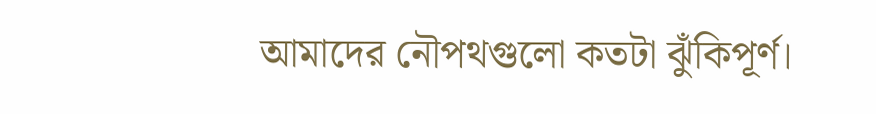আমাদের নৌপথগুলো কতটা ঝুঁকিপূর্ণ।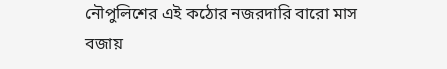নৌপুলিশের এই কঠোর নজরদারি বারো মাস বজায়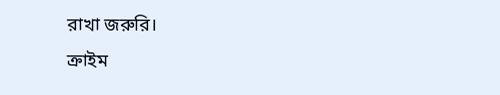রাখা জরুরি।
ক্রাইম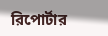রিপোর্টার